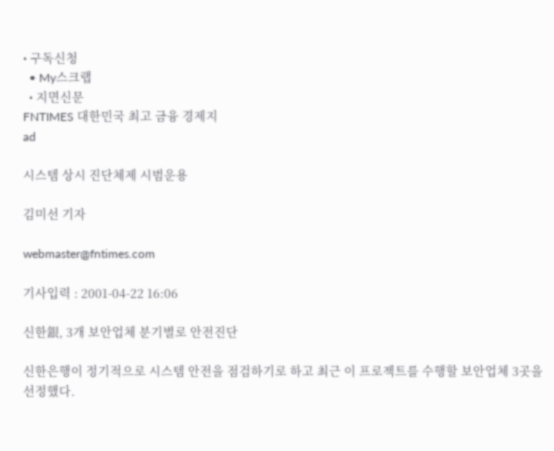• 구독신청
  • My스크랩
  • 지면신문
FNTIMES 대한민국 최고 금융 경제지
ad

시스템 상시 진단체제 시범운용

김미선 기자

webmaster@fntimes.com

기사입력 : 2001-04-22 16:06

신한銀, 3개 보안업체 분기별로 안전진단

신한은행이 정기적으로 시스템 안전을 점검하기로 하고 최근 이 프로젝트를 수행할 보안업체 3곳을 선정했다.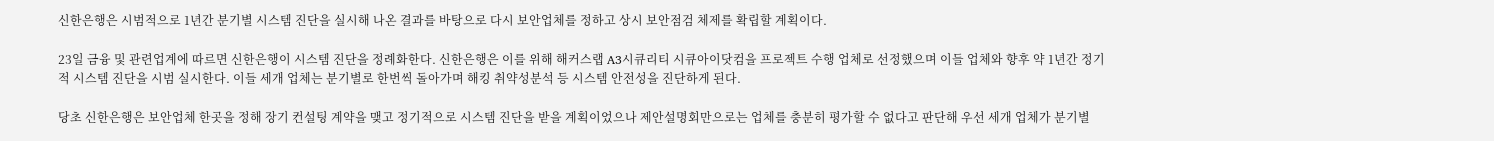신한은행은 시범적으로 1년간 분기별 시스템 진단을 실시해 나온 결과를 바탕으로 다시 보안업체를 정하고 상시 보안점검 체제를 확립할 계획이다.

23일 금융 및 관련업계에 따르면 신한은행이 시스템 진단을 정례화한다. 신한은행은 이를 위해 해커스랩 A3시큐리티 시큐아이닷컴을 프로젝트 수행 업체로 선정했으며 이들 업체와 향후 약 1년간 정기적 시스템 진단을 시범 실시한다. 이들 세개 업체는 분기별로 한번씩 돌아가며 해킹 취약성분석 등 시스템 안전성을 진단하게 된다.

당초 신한은행은 보안업체 한곳을 정해 장기 컨설팅 계약을 맺고 정기적으로 시스템 진단을 받을 계획이었으나 제안설명회만으로는 업체를 충분히 평가할 수 없다고 판단해 우선 세개 업체가 분기별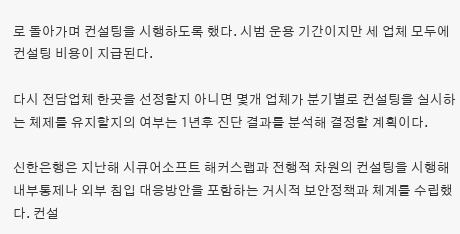로 돌아가며 컨설팅을 시행하도록 했다. 시범 운용 기간이지만 세 업체 모두에 컨설팅 비용이 지급된다.

다시 전담업체 한곳을 선정할지 아니면 몇개 업체가 분기별로 컨설팅을 실시하는 체제를 유지할지의 여부는 1년후 진단 결과를 분석해 결정할 계획이다.

신한은행은 지난해 시큐어소프트 해커스랩과 전행적 차원의 컨설팅을 시행해 내부통제나 외부 침입 대응방안을 포함하는 거시적 보안정책과 체계를 수립했다. 컨설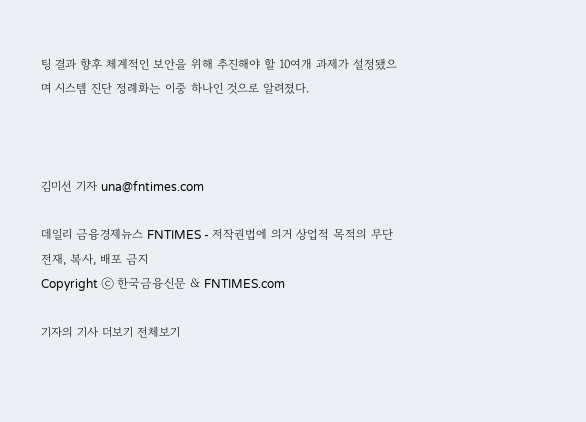팅 결과 향후 체계적인 보안을 위해 추진해야 할 10여개 과제가 설정됐으며 시스템 진단 정례화는 이중 하나인 것으로 알려졌다.



김미선 기자 una@fntimes.com

데일리 금융경제뉴스 FNTIMES - 저작권법에 의거 상업적 목적의 무단 전재, 복사, 배포 금지
Copyright ⓒ 한국금융신문 & FNTIMES.com

기자의 기사 더보기 전체보기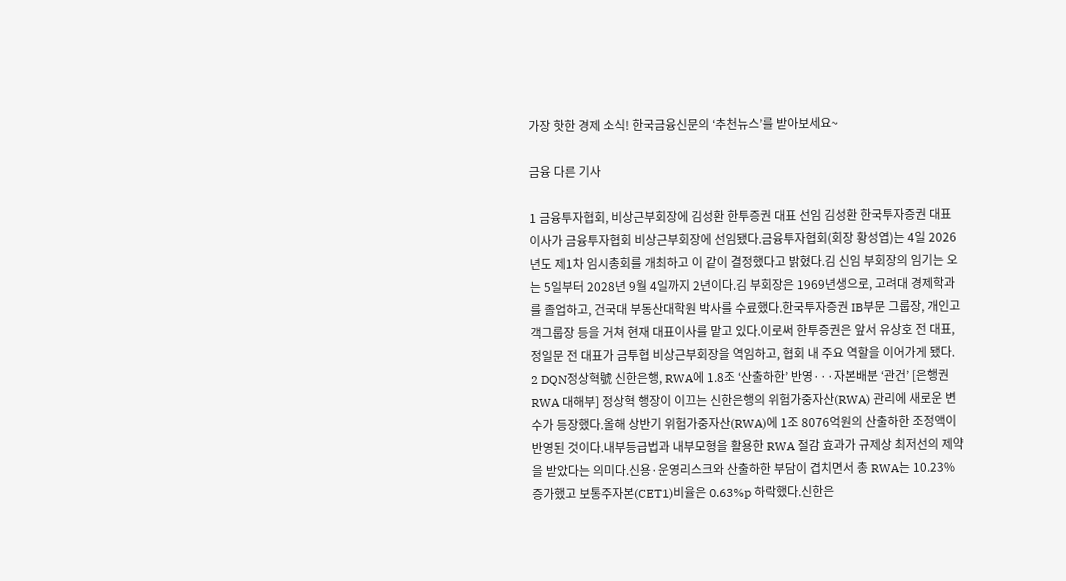가장 핫한 경제 소식! 한국금융신문의 ‘추천뉴스’를 받아보세요~

금융 다른 기사

1 금융투자협회, 비상근부회장에 김성환 한투증권 대표 선임 김성환 한국투자증권 대표이사가 금융투자협회 비상근부회장에 선임됐다.금융투자협회(회장 황성엽)는 4일 2026년도 제1차 임시총회를 개최하고 이 같이 결정했다고 밝혔다.김 신임 부회장의 임기는 오는 5일부터 2028년 9월 4일까지 2년이다.김 부회장은 1969년생으로, 고려대 경제학과를 졸업하고, 건국대 부동산대학원 박사를 수료했다.한국투자증권 IB부문 그룹장, 개인고객그룹장 등을 거쳐 현재 대표이사를 맡고 있다.이로써 한투증권은 앞서 유상호 전 대표, 정일문 전 대표가 금투협 비상근부회장을 역임하고, 협회 내 주요 역할을 이어가게 됐다. 2 DQN정상혁號 신한은행, RWA에 1.8조 ‘산출하한’ 반영···자본배분 ‘관건’ [은행권 RWA 대해부] 정상혁 행장이 이끄는 신한은행의 위험가중자산(RWA) 관리에 새로운 변수가 등장했다.올해 상반기 위험가중자산(RWA)에 1조 8076억원의 산출하한 조정액이 반영된 것이다.내부등급법과 내부모형을 활용한 RWA 절감 효과가 규제상 최저선의 제약을 받았다는 의미다.신용·운영리스크와 산출하한 부담이 겹치면서 총 RWA는 10.23% 증가했고 보통주자본(CET1)비율은 0.63%p 하락했다.신한은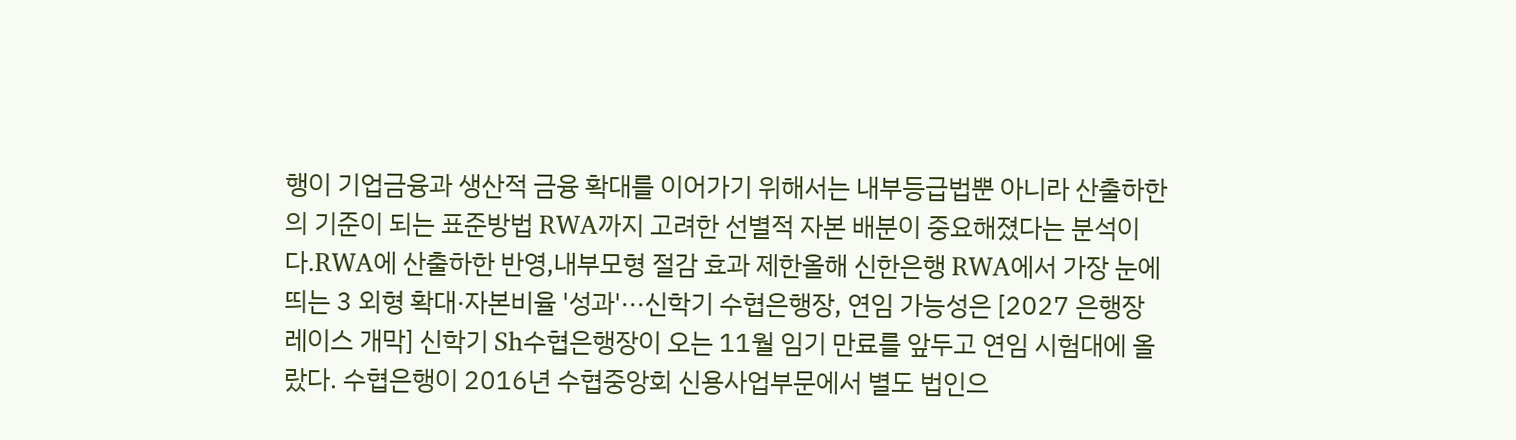행이 기업금융과 생산적 금융 확대를 이어가기 위해서는 내부등급법뿐 아니라 산출하한의 기준이 되는 표준방법 RWA까지 고려한 선별적 자본 배분이 중요해졌다는 분석이다.RWA에 산출하한 반영,내부모형 절감 효과 제한올해 신한은행 RWA에서 가장 눈에 띄는 3 외형 확대·자본비율 '성과'···신학기 수협은행장, 연임 가능성은 [2027 은행장 레이스 개막] 신학기 Sh수협은행장이 오는 11월 임기 만료를 앞두고 연임 시험대에 올랐다. 수협은행이 2016년 수협중앙회 신용사업부문에서 별도 법인으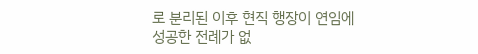로 분리된 이후 현직 행장이 연임에 성공한 전례가 없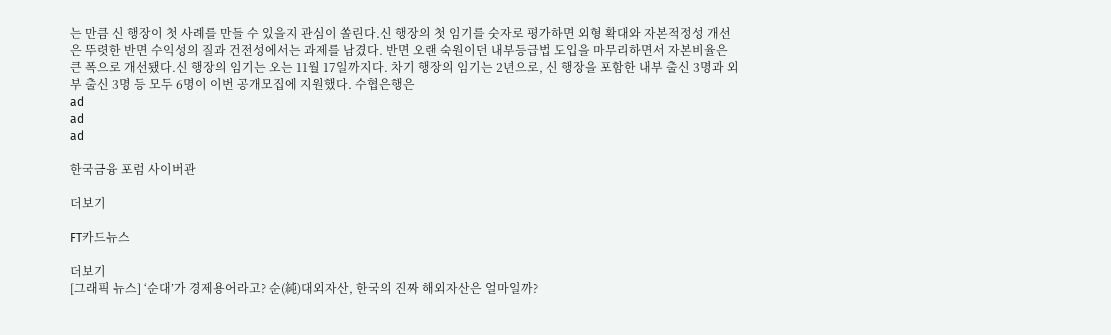는 만큼 신 행장이 첫 사례를 만들 수 있을지 관심이 쏠린다.신 행장의 첫 임기를 숫자로 평가하면 외형 확대와 자본적정성 개선은 뚜렷한 반면 수익성의 질과 건전성에서는 과제를 남겼다. 반면 오랜 숙원이던 내부등급법 도입을 마무리하면서 자본비율은 큰 폭으로 개선됐다.신 행장의 임기는 오는 11월 17일까지다. 차기 행장의 임기는 2년으로, 신 행장을 포함한 내부 출신 3명과 외부 출신 3명 등 모두 6명이 이번 공개모집에 지원했다. 수협은행은
ad
ad
ad

한국금융 포럼 사이버관

더보기

FT카드뉴스

더보기
[그래픽 뉴스] ‘순대’가 경제용어라고? 순(純)대외자산, 한국의 진짜 해외자산은 얼마일까?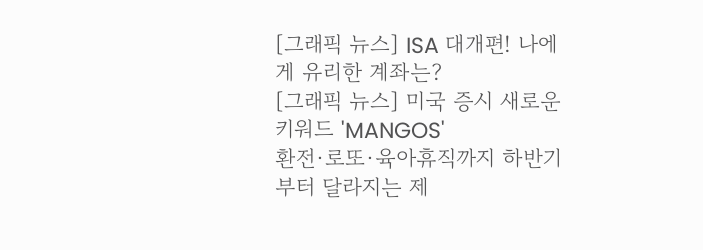[그래픽 뉴스] ISA 대개편! 나에게 유리한 계좌는?
[그래픽 뉴스] 미국 증시 새로운 키워드 'MANGOS'
환전·로또·육아휴직까지 하반기부터 달라지는 제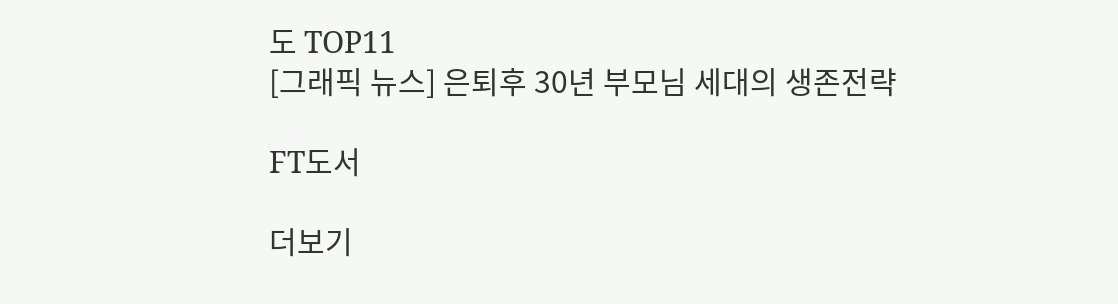도 TOP11
[그래픽 뉴스] 은퇴후 30년 부모님 세대의 생존전략

FT도서

더보기